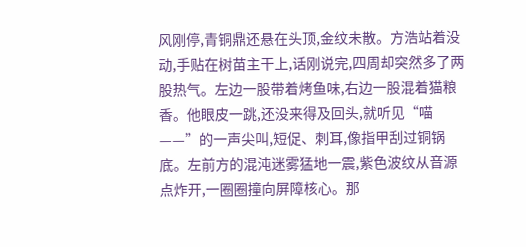风刚停,青铜鼎还悬在头顶,金纹未散。方浩站着没动,手贴在树苗主干上,话刚说完,四周却突然多了两股热气。左边一股带着烤鱼味,右边一股混着猫粮香。他眼皮一跳,还没来得及回头,就听见“喵——”的一声尖叫,短促、刺耳,像指甲刮过铜锅底。左前方的混沌迷雾猛地一震,紫色波纹从音源点炸开,一圈圈撞向屏障核心。那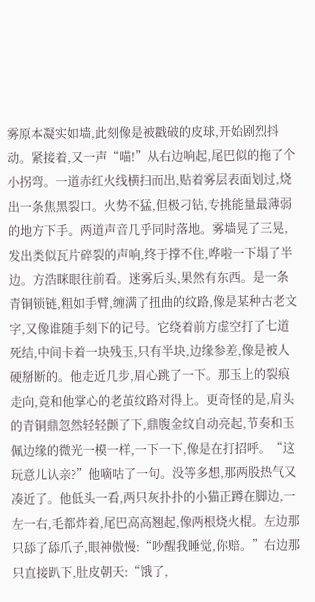雾原本凝实如墙,此刻像是被戳破的皮球,开始剧烈抖动。紧接着,又一声“喵!”从右边响起,尾巴似的拖了个小拐弯。一道赤红火线横扫而出,贴着雾层表面划过,烧出一条焦黑裂口。火势不猛,但极刁钻,专挑能量最薄弱的地方下手。两道声音几乎同时落地。雾墙晃了三晃,发出类似瓦片碎裂的声响,终于撑不住,哗啦一下塌了半边。方浩眯眼往前看。迷雾后头,果然有东西。是一条青铜锁链,粗如手臂,缠满了扭曲的纹路,像是某种古老文字,又像谁随手刻下的记号。它绕着前方虚空打了七道死结,中间卡着一块残玉,只有半块,边缘参差,像是被人硬掰断的。他走近几步,眉心跳了一下。那玉上的裂痕走向,竟和他掌心的老茧纹路对得上。更奇怪的是,肩头的青铜鼎忽然轻轻颤了下,鼎腹金纹自动亮起,节奏和玉佩边缘的微光一模一样,一下一下,像是在打招呼。“这玩意儿认亲?”他嘀咕了一句。没等多想,那两股热气又凑近了。他低头一看,两只灰扑扑的小猫正蹲在脚边,一左一右,毛都炸着,尾巴高高翘起,像两根烧火棍。左边那只舔了舔爪子,眼神傲慢:“吵醒我睡觉,你赔。”右边那只直接趴下,肚皮朝天:“饿了,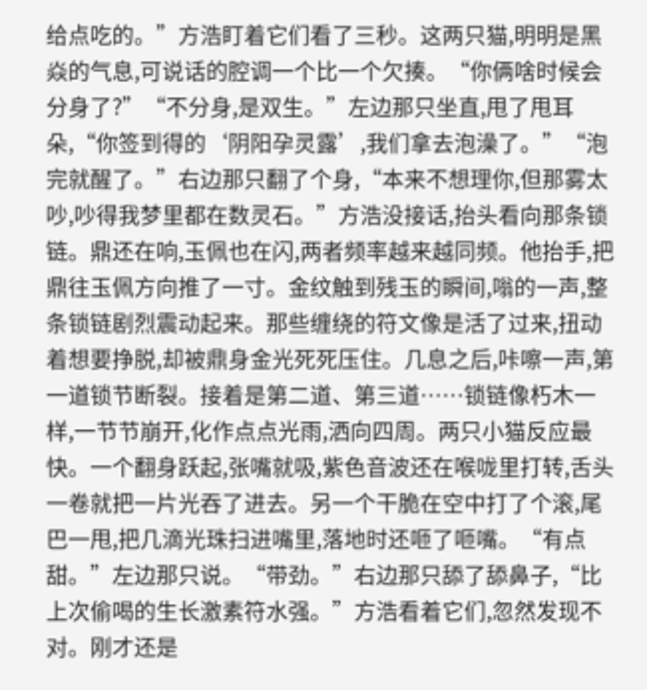给点吃的。”方浩盯着它们看了三秒。这两只猫,明明是黑焱的气息,可说话的腔调一个比一个欠揍。“你俩啥时候会分身了?”“不分身,是双生。”左边那只坐直,甩了甩耳朵,“你签到得的‘阴阳孕灵露’,我们拿去泡澡了。”“泡完就醒了。”右边那只翻了个身,“本来不想理你,但那雾太吵,吵得我梦里都在数灵石。”方浩没接话,抬头看向那条锁链。鼎还在响,玉佩也在闪,两者频率越来越同频。他抬手,把鼎往玉佩方向推了一寸。金纹触到残玉的瞬间,嗡的一声,整条锁链剧烈震动起来。那些缠绕的符文像是活了过来,扭动着想要挣脱,却被鼎身金光死死压住。几息之后,咔嚓一声,第一道锁节断裂。接着是第二道、第三道……锁链像朽木一样,一节节崩开,化作点点光雨,洒向四周。两只小猫反应最快。一个翻身跃起,张嘴就吸,紫色音波还在喉咙里打转,舌头一卷就把一片光吞了进去。另一个干脆在空中打了个滚,尾巴一甩,把几滴光珠扫进嘴里,落地时还咂了咂嘴。“有点甜。”左边那只说。“带劲。”右边那只舔了舔鼻子,“比上次偷喝的生长激素符水强。”方浩看着它们,忽然发现不对。刚才还是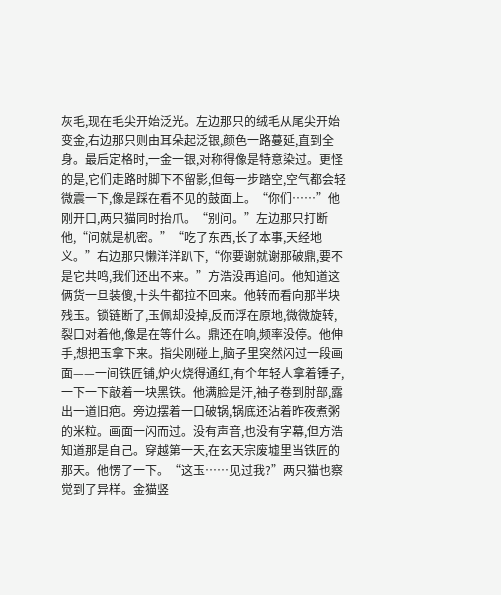灰毛,现在毛尖开始泛光。左边那只的绒毛从尾尖开始变金,右边那只则由耳朵起泛银,颜色一路蔓延,直到全身。最后定格时,一金一银,对称得像是特意染过。更怪的是,它们走路时脚下不留影,但每一步踏空,空气都会轻微震一下,像是踩在看不见的鼓面上。“你们……”他刚开口,两只猫同时抬爪。“别问。”左边那只打断他,“问就是机密。”“吃了东西,长了本事,天经地义。”右边那只懒洋洋趴下,“你要谢就谢那破鼎,要不是它共鸣,我们还出不来。”方浩没再追问。他知道这俩货一旦装傻,十头牛都拉不回来。他转而看向那半块残玉。锁链断了,玉佩却没掉,反而浮在原地,微微旋转,裂口对着他,像是在等什么。鼎还在响,频率没停。他伸手,想把玉拿下来。指尖刚碰上,脑子里突然闪过一段画面——一间铁匠铺,炉火烧得通红,有个年轻人拿着锤子,一下一下敲着一块黑铁。他满脸是汗,袖子卷到肘部,露出一道旧疤。旁边摆着一口破锅,锅底还沾着昨夜煮粥的米粒。画面一闪而过。没有声音,也没有字幕,但方浩知道那是自己。穿越第一天,在玄天宗废墟里当铁匠的那天。他愣了一下。“这玉……见过我?”两只猫也察觉到了异样。金猫竖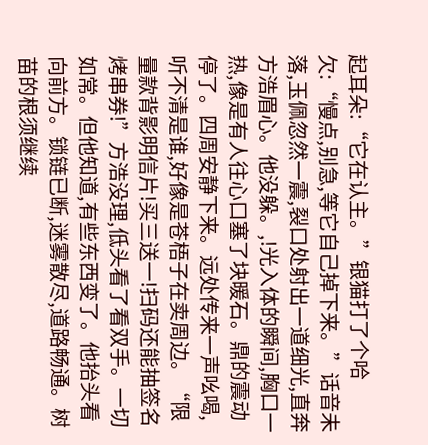起耳朵:“它在认主。”银猫打了个哈欠:“慢点,别急,等它自己掉下来。”话音未落,玉佩忽然一震,裂口处射出一道细光,直奔方浩眉心。他没躲。,!光入体的瞬间,胸口一热,像是有人往心口塞了块暖石。鼎的震动停了。四周安静下来。远处传来一声吆喝,听不清是谁,好像是苍梧子在卖周边。“限量款背影明信片!买三送一!扫码还能抽签名烤串券!”方浩没理,低头看了看双手。一切如常。但他知道,有些东西变了。他抬头看向前方。锁链已断,迷雾散尽,道路畅通。树苗的根须继续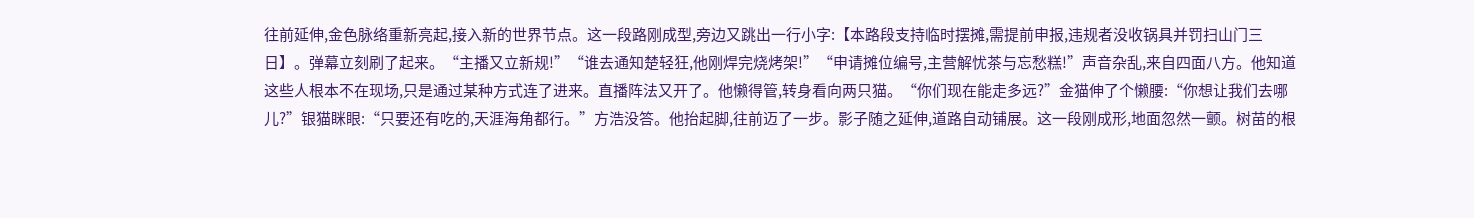往前延伸,金色脉络重新亮起,接入新的世界节点。这一段路刚成型,旁边又跳出一行小字:【本路段支持临时摆摊,需提前申报,违规者没收锅具并罚扫山门三日】。弹幕立刻刷了起来。“主播又立新规!”“谁去通知楚轻狂,他刚焊完烧烤架!”“申请摊位编号,主营解忧茶与忘愁糕!”声音杂乱,来自四面八方。他知道这些人根本不在现场,只是通过某种方式连了进来。直播阵法又开了。他懒得管,转身看向两只猫。“你们现在能走多远?”金猫伸了个懒腰:“你想让我们去哪儿?”银猫眯眼:“只要还有吃的,天涯海角都行。”方浩没答。他抬起脚,往前迈了一步。影子随之延伸,道路自动铺展。这一段刚成形,地面忽然一颤。树苗的根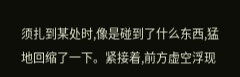须扎到某处时,像是碰到了什么东西,猛地回缩了一下。紧接着,前方虚空浮现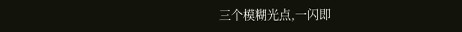三个模糊光点,一闪即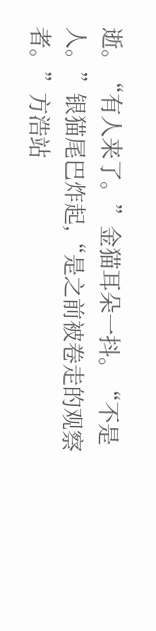逝。“有人来了。”金猫耳朵一抖。“不是人。”银猫尾巴炸起,“是之前被卷走的观察者。”方浩站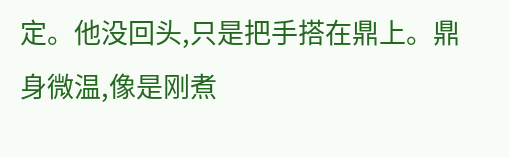定。他没回头,只是把手搭在鼎上。鼎身微温,像是刚煮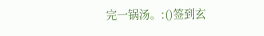完一锅汤。:()签到玄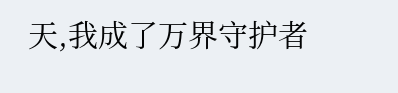天,我成了万界守护者